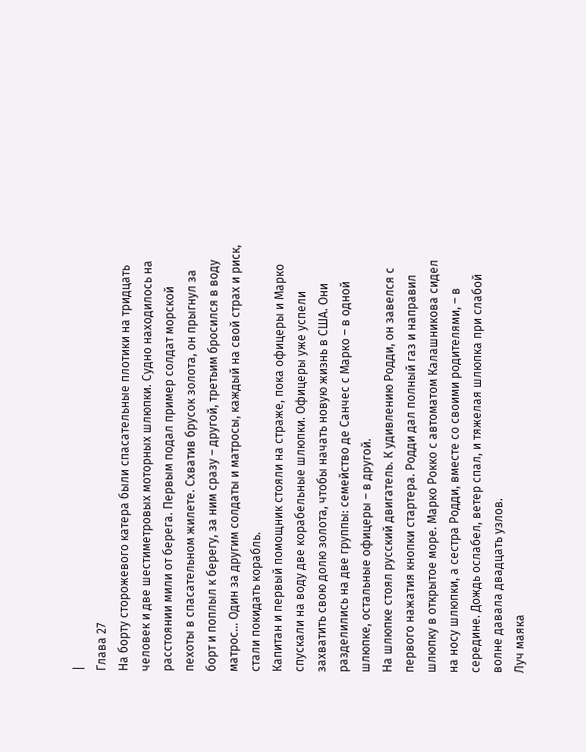|
Глава 27
На борту сторожевого катера были спасательные плотики на тридцать человек и две шестиметровых моторных шлюпки. Судно находилось на расстоянии мили от берега. Первым подал пример солдат морской пехоты в спасательном жилете. Схватив брусок золота, он прыгнул за борт и поплыл к берегу, за ним сразу – другой, третьим бросился в воду матрос… Один за другим солдаты и матросы, каждый на свой страх и риск, стали покидать корабль.
Капитан и первый помощник стояли на страже, пока офицеры и Марко спускали на воду две корабельные шлюпки. Офицеры уже успели захватить свою долю золота, чтобы начать новую жизнь в США. Они разделились на две группы: семейство де Санчес с Марко – в одной шлюпке, остальные офицеры – в другой.
На шлюпке стоял русский двигатель. К удивлению Родди, он завелся с первого нажатия кнопки стартера. Родди дал полный газ и направил шлюпку в открытое море. Марко Рокко с автоматом Калашникова сидел на носу шлюпки, а сестра Родди, вместе со своими родителями, – в середине. Дождь ослабел, ветер спал, и тяжелая шлюпка при слабой волне давала двадцать узлов.
Луч маяка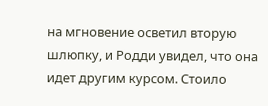на мгновение осветил вторую шлюпку, и Родди увидел, что она идет другим курсом. Стоило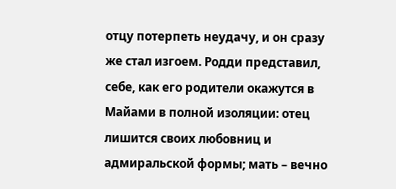отцу потерпеть неудачу, и он сразу же стал изгоем. Родди представил, себе, как его родители окажутся в Майами в полной изоляции: отец лишится своих любовниц и адмиральской формы; мать – вечно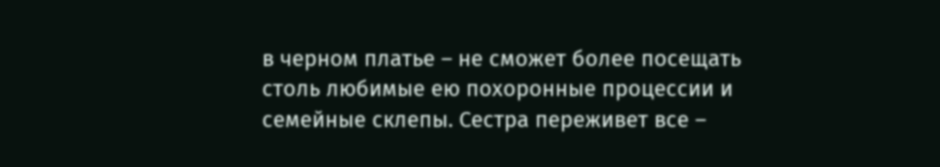в черном платье – не сможет более посещать столь любимые ею похоронные процессии и семейные склепы. Сестра переживет все –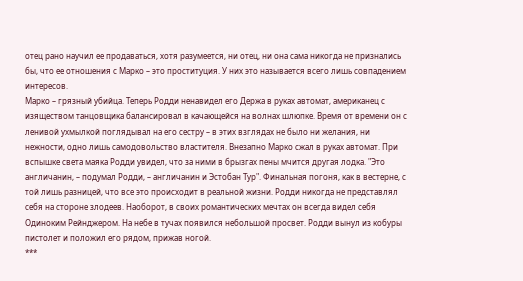отец рано научил ее продаваться, хотя разумеется, ни отец, ни она сама никогда не признались бы, что ее отношения с Марко – это проституция. У них это называется всего лишь совпадением интересов.
Марко – грязный убийца. Теперь Родди ненавидел его Держа в руках автомат, американец с изяществом танцовщика балансировал в качающейся на волнах шлюпке. Время от времени он с ленивой ухмылкой поглядывал на его сестру – в этих взглядах не было ни желания, ни нежности, одно лишь самодовольство властителя. Внезапно Марко сжал в руках автомат. При вспышке света маяка Родди увидел, что за ними в брызгах пены мчится другая лодка. "Это англичанин, – подумал Родди, – англичанин и Эстобан Тур". Финальная погоня, как в вестерне, с той лишь разницей, что все это происходит в реальной жизни. Родди никогда не представлял себя на стороне злодеев. Наоборот, в своих романтических мечтах он всегда видел себя Одиноким Рейнджером. На небе в тучах появился небольшой просвет. Родди вынул из кобуры пистолет и положил его рядом, прижав ногой.
***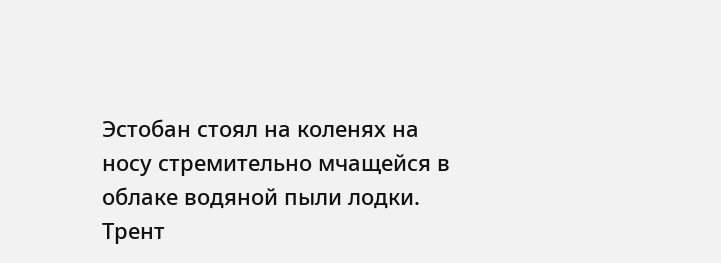Эстобан стоял на коленях на носу стремительно мчащейся в облаке водяной пыли лодки. Трент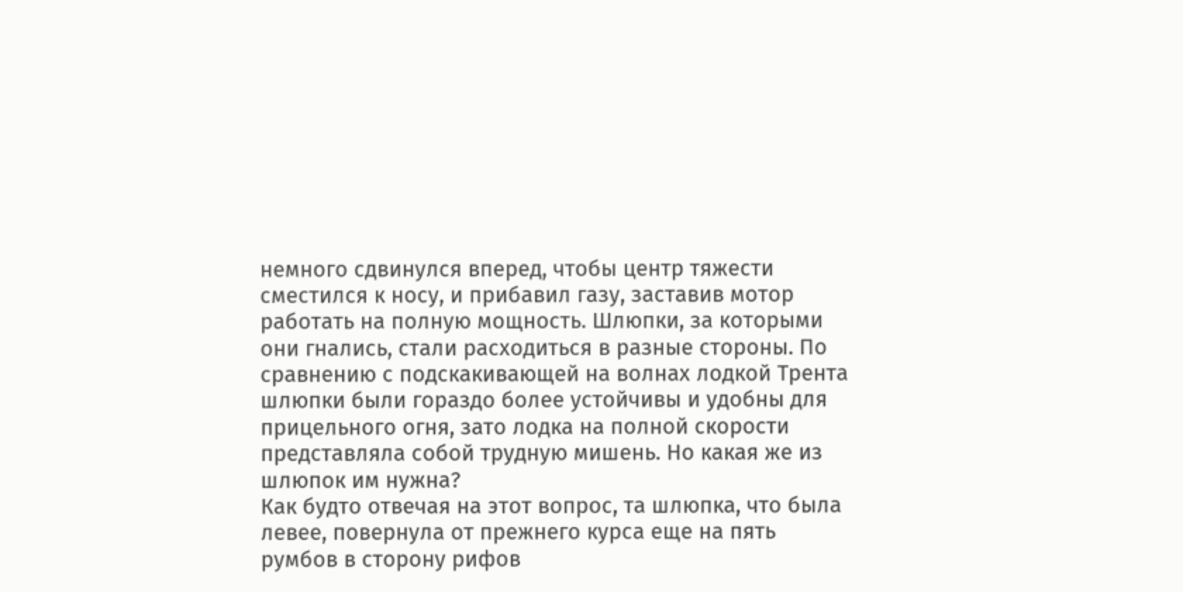немного сдвинулся вперед, чтобы центр тяжести сместился к носу, и прибавил газу, заставив мотор работать на полную мощность. Шлюпки, за которыми они гнались, стали расходиться в разные стороны. По сравнению с подскакивающей на волнах лодкой Трента шлюпки были гораздо более устойчивы и удобны для прицельного огня, зато лодка на полной скорости представляла собой трудную мишень. Но какая же из шлюпок им нужна?
Как будто отвечая на этот вопрос, та шлюпка, что была левее, повернула от прежнего курса еще на пять румбов в сторону рифов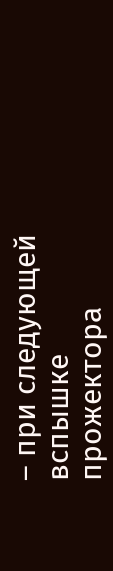– при следующей вспышке прожектора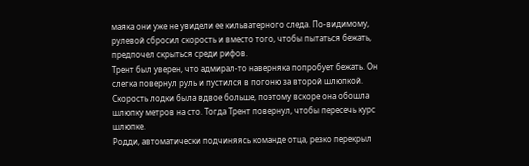маяка они уже не увидели ее кильватерного следа. По-видимому, рулевой сбросил скорость и вместо того, чтобы пытаться бежать, предпочел скрыться среди рифов.
Трент был уверен, что адмирал-то наверняка попробует бежать. Он слегка повернул руль и пустился в погоню за второй шлюпкой. Скорость лодки была вдвое больше, поэтому вскоре она обошла шлюпку метров на сто. Тогда Трент повернул, чтобы пересечь курс шлюпке.
Родди, автоматически подчиняясь команде отца, резко перекрыл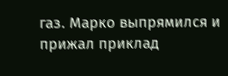газ. Марко выпрямился и прижал приклад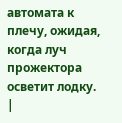автомата к плечу, ожидая, когда луч прожектора осветит лодку. |